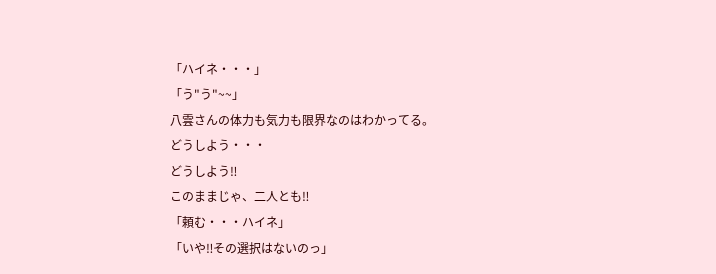「ハイネ・・・」
「う"う"~~」
八雲さんの体力も気力も限界なのはわかってる。
どうしよう・・・
どうしよう‼
このままじゃ、二人とも‼
「頼む・・・ハイネ」
「いや‼その選択はないのっ」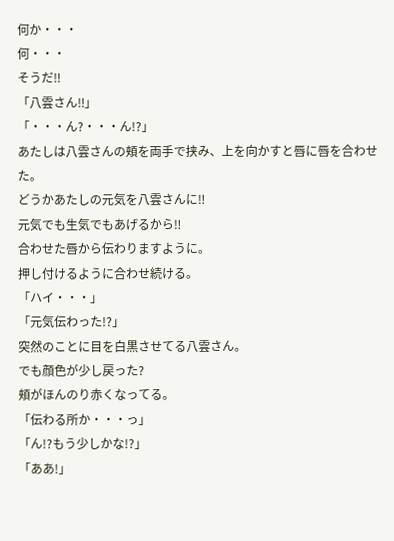何か・・・
何・・・
そうだ‼
「八雲さん‼」
「・・・ん?・・・ん!?」
あたしは八雲さんの頬を両手で挟み、上を向かすと唇に唇を合わせた。
どうかあたしの元気を八雲さんに‼
元気でも生気でもあげるから‼
合わせた唇から伝わりますように。
押し付けるように合わせ続ける。
「ハイ・・・」
「元気伝わった!?」
突然のことに目を白黒させてる八雲さん。
でも顔色が少し戻った?
頬がほんのり赤くなってる。
「伝わる所か・・・っ」
「ん!?もう少しかな!?」
「ああ!」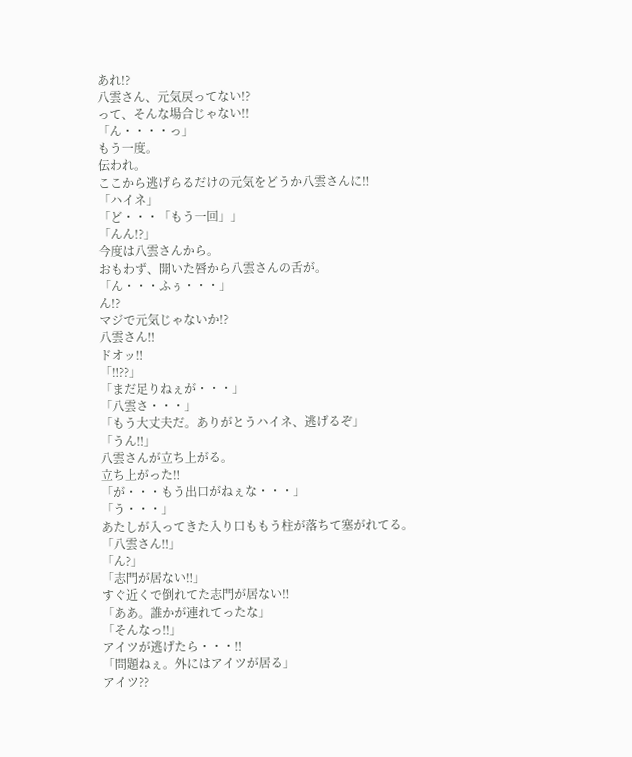あれ!?
八雲さん、元気戻ってない!?
って、そんな場合じゃない!!
「ん・・・・っ」
もう一度。
伝われ。
ここから逃げらるだけの元気をどうか八雲さんに‼
「ハイネ」
「ど・・・「もう一回」」
「んん!?」
今度は八雲さんから。
おもわず、開いた唇から八雲さんの舌が。
「ん・・・ふぅ・・・」
ん!?
マジで元気じゃないか!?
八雲さん‼
ドオッ‼
「‼??」
「まだ足りねぇが・・・」
「八雲さ・・・」
「もう大丈夫だ。ありがとうハイネ、逃げるぞ」
「うん‼」
八雲さんが立ち上がる。
立ち上がった‼
「が・・・もう出口がねぇな・・・」
「う・・・」
あたしが入ってきた入り口ももう柱が落ちて塞がれてる。
「八雲さん‼」
「ん?」
「志門が居ない‼」
すぐ近くで倒れてた志門が居ない‼
「ああ。誰かが連れてったな」
「そんなっ‼」
アイツが逃げたら・・・‼
「問題ねぇ。外にはアイツが居る」
アイツ??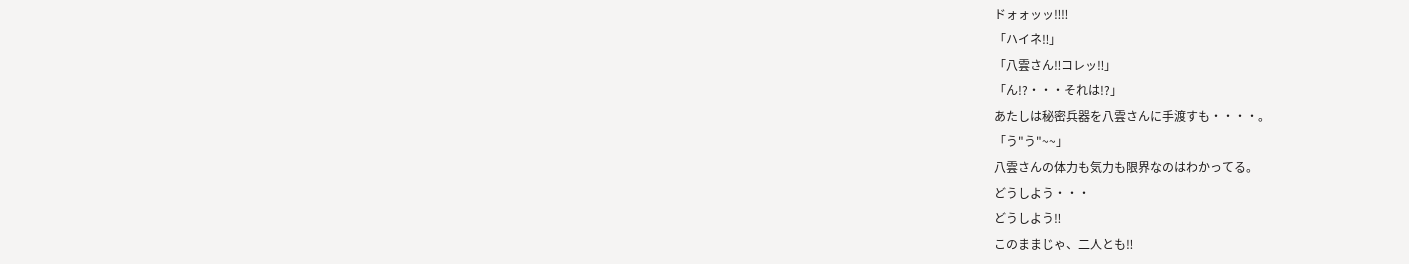ドォォッッ‼‼
「ハイネ‼」
「八雲さん‼コレッ‼」
「ん!?・・・それは!?」
あたしは秘密兵器を八雲さんに手渡すも・・・・。
「う"う"~~」
八雲さんの体力も気力も限界なのはわかってる。
どうしよう・・・
どうしよう‼
このままじゃ、二人とも‼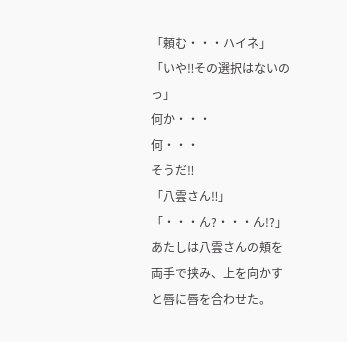「頼む・・・ハイネ」
「いや‼その選択はないのっ」
何か・・・
何・・・
そうだ‼
「八雲さん‼」
「・・・ん?・・・ん!?」
あたしは八雲さんの頬を両手で挟み、上を向かすと唇に唇を合わせた。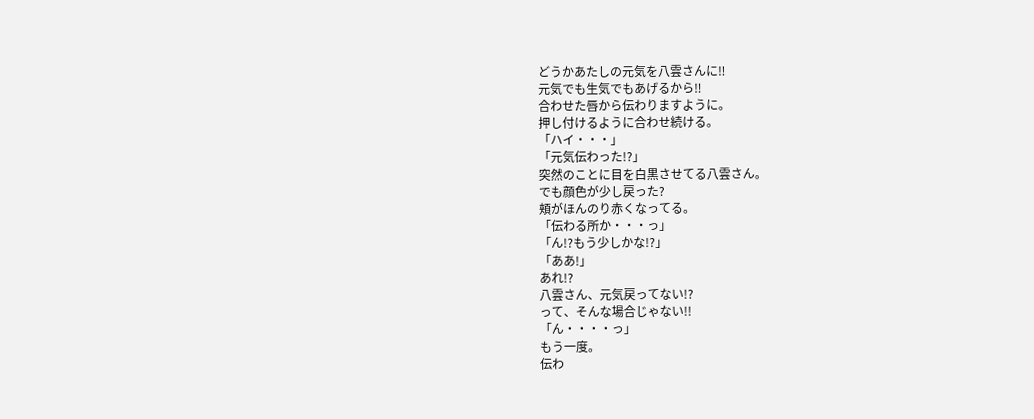どうかあたしの元気を八雲さんに‼
元気でも生気でもあげるから‼
合わせた唇から伝わりますように。
押し付けるように合わせ続ける。
「ハイ・・・」
「元気伝わった!?」
突然のことに目を白黒させてる八雲さん。
でも顔色が少し戻った?
頬がほんのり赤くなってる。
「伝わる所か・・・っ」
「ん!?もう少しかな!?」
「ああ!」
あれ!?
八雲さん、元気戻ってない!?
って、そんな場合じゃない!!
「ん・・・・っ」
もう一度。
伝わ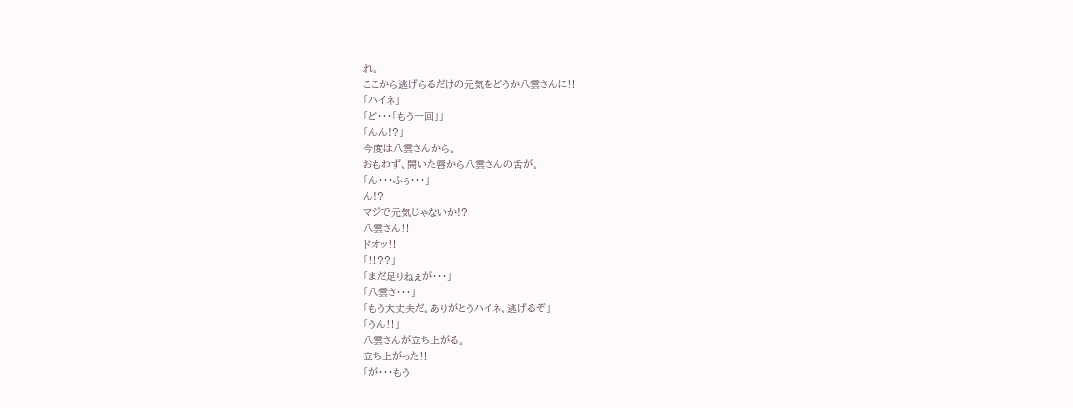れ。
ここから逃げらるだけの元気をどうか八雲さんに‼
「ハイネ」
「ど・・・「もう一回」」
「んん!?」
今度は八雲さんから。
おもわず、開いた唇から八雲さんの舌が。
「ん・・・ふぅ・・・」
ん!?
マジで元気じゃないか!?
八雲さん‼
ドオッ‼
「‼??」
「まだ足りねぇが・・・」
「八雲さ・・・」
「もう大丈夫だ。ありがとうハイネ、逃げるぞ」
「うん‼」
八雲さんが立ち上がる。
立ち上がった‼
「が・・・もう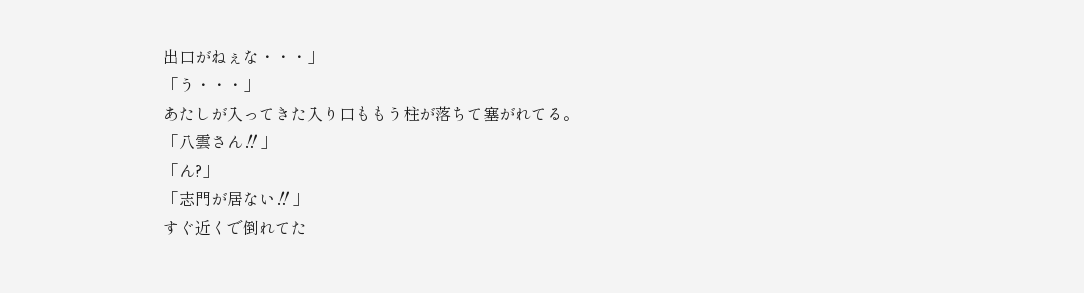出口がねぇな・・・」
「う・・・」
あたしが入ってきた入り口ももう柱が落ちて塞がれてる。
「八雲さん‼」
「ん?」
「志門が居ない‼」
すぐ近くで倒れてた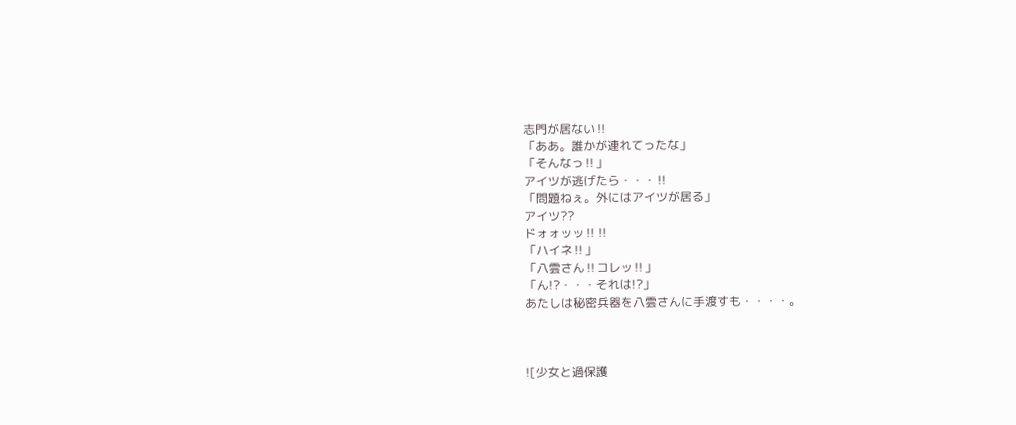志門が居ない‼
「ああ。誰かが連れてったな」
「そんなっ‼」
アイツが逃げたら・・・‼
「問題ねぇ。外にはアイツが居る」
アイツ??
ドォォッッ‼‼
「ハイネ‼」
「八雲さん‼コレッ‼」
「ん!?・・・それは!?」
あたしは秘密兵器を八雲さんに手渡すも・・・・。



![少女と過保護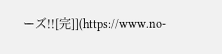ーズ!![完]](https://www.no-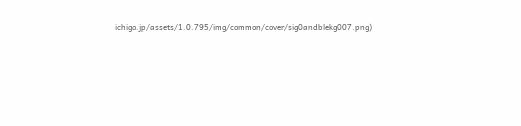ichigo.jp/assets/1.0.795/img/common/cover/sig0andblekg007.png)